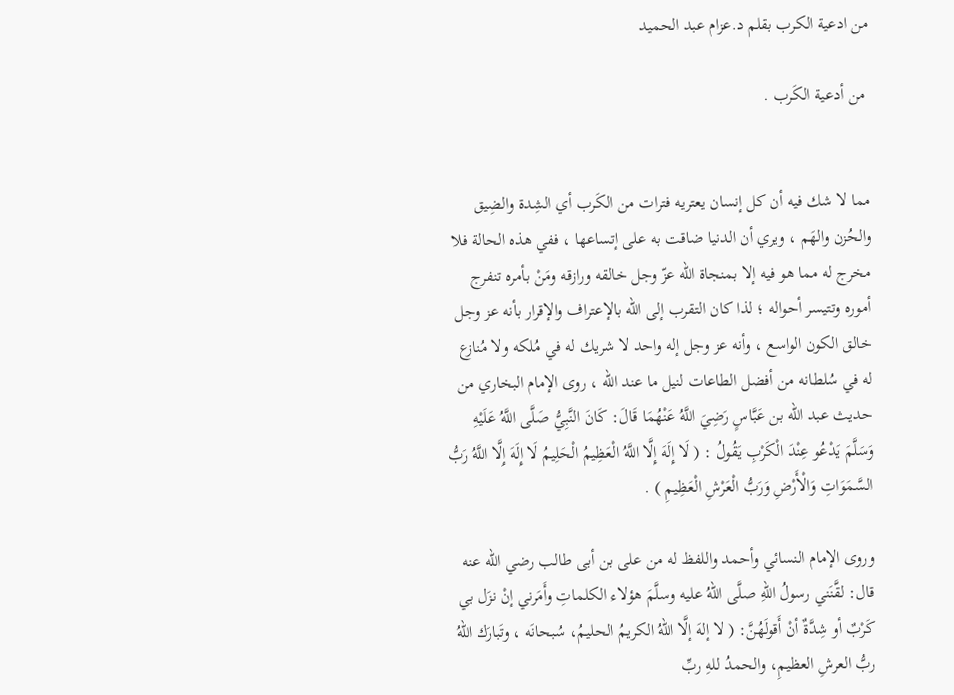من ادعية الكرب بقلم د.عزام عبد الحميد

 من أدعية الكَرب .


مما لا شك فيه أن كل إنسان يعتريه فترات من الكَرب أي الشِدة والضِيق والحُزن والهَم ، ويري أن الدنيا ضاقت به على إتساعها ، ففي هذه الحالة فلا مخرج له مما هو فيه إلا بمنجاة الله عزّ وجل خالقه ورازقه ومَنْ بأمره تنفرج أموره وتتيسر أحواله ؛ لذا كان التقرب إلى الله بالإعتراف والإقرار بأنه عز وجل خالق الكون الواسع ، وأنه عز وجل إله واحد لا شريك له في مُلكه ولا مُنازع له في سُلطانه من أفضل الطاعات لنيل ما عند الله ، روى الإمام البخاري من حديث عبد الله بن عَبَّاسٍ رَضِيَ اللَّهُ عَنْهُمَا قَالَ: كَانَ النَّبِيُّ صَلَّى اللَّهُ عَلَيْهِ وَسَلَّمَ يَدْعُو عِنْدَ الْكَرْبِ يَقُولُ : ( لَا إِلَهَ إِلَّا اللَّهُ الْعَظِيمُ الْحَلِيمُ لَا إِلَهَ إِلَّا اللَّهُ رَبُّ السَّمَوَاتِ وَالْأَرْضِ وَرَبُّ الْعَرْشِ الْعَظِيمِ ) .

وروى الإمام النسائي وأحمد واللفظ له من على بن أبى طالب رضي الله عنه قال: لقَّنَني رسولُ اللهِ صلَّى اللهُ عليه وسلَّمَ هؤلاء الكلماتِ وأَمَرني إنْ نزَل بي كَرْبٌ أو شِدَّةٌ أنْ أَقولَهُنَّ: ( لا إلهَ إلَّا اللهُ الكريمُ الحليمُ، سُبحانَه ، وتَبارَك اللهُ ربُّ العرشِ العظيمِ، والحمدُ للهِ ربِّ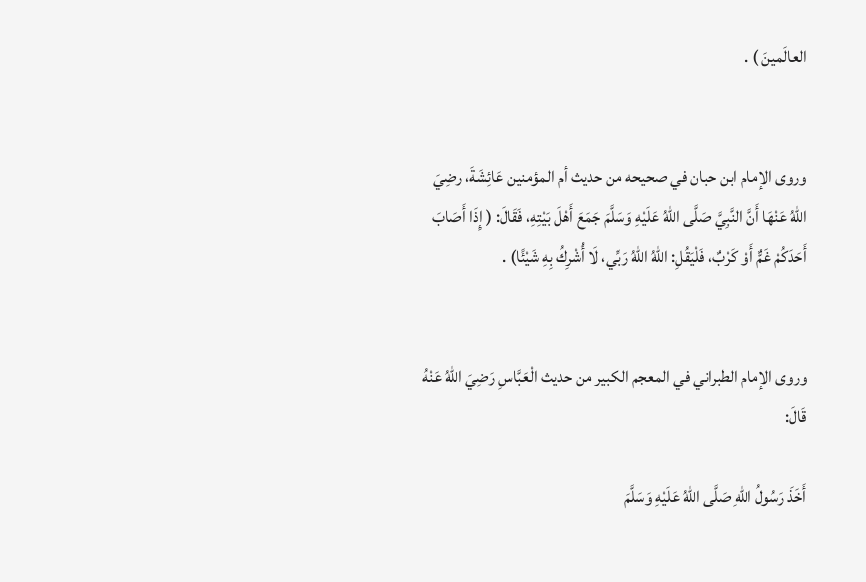العالَمينَ ) .


وروى الإمام ابن حبان في صحيحه من حديث أم المؤمنين عَائِشَةَ، رضِيَ اللهُ عَنْهَا أَنَّ النَّبِيَّ صَلَّى اللهُ عَلَيْهِ وَسَلَّمَ جَمَعَ أَهْلَ بَيْتِهِ، فَقَالَ: ( إِذَا أَصَابَ أَحَدَكُمْ غَمٌّ أَوْ كَرْبٌ، فَلْيَقُلِ: اللهُ اللهُ رَبِّي، لَا أُشْرِكُ بِهِ شَيْئًا) .


وروى الإمام الطبراني في المعجم الكبير من حديث الْعَبَّاسِ رَضِيَ اللهُ عَنْهُ قَالَ:

أَخَذَ رَسُولُ اللهِ صَلَّى اللهُ عَلَيْهِ وَسَلَّمَ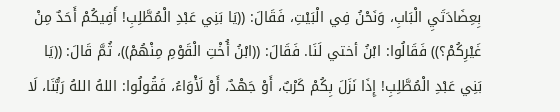بِعِضَادَتَيِ الْبَابِ، وَنَحْنُ فِي الْبَيْتِ، فَقَالَ: ((يَا بَنِي عَبْدِ الْمُطَّلِبِ! أَفِيكُمْ أَحَدٌ مِنْ غَيْرِكُمْ؟)) فَقَالُوا: ابْنُ أختي لَنَا. فَقَالَ: ((ابْنُ أُخْتِ الْقَوْمِ مِنْهُمْ))، ثُمَّ قَالَ: ((يَا بَنِي عَبْدِ الْمُطَّلِبِ! إِذَا نَزَلَ بِكُمْ كَرْبٌ، أَوْ جَهْدٌ، أَوْ لَأْوَاءُ، فَقُولُوا: اللهُ اللهُ رَبُّنَا، لَا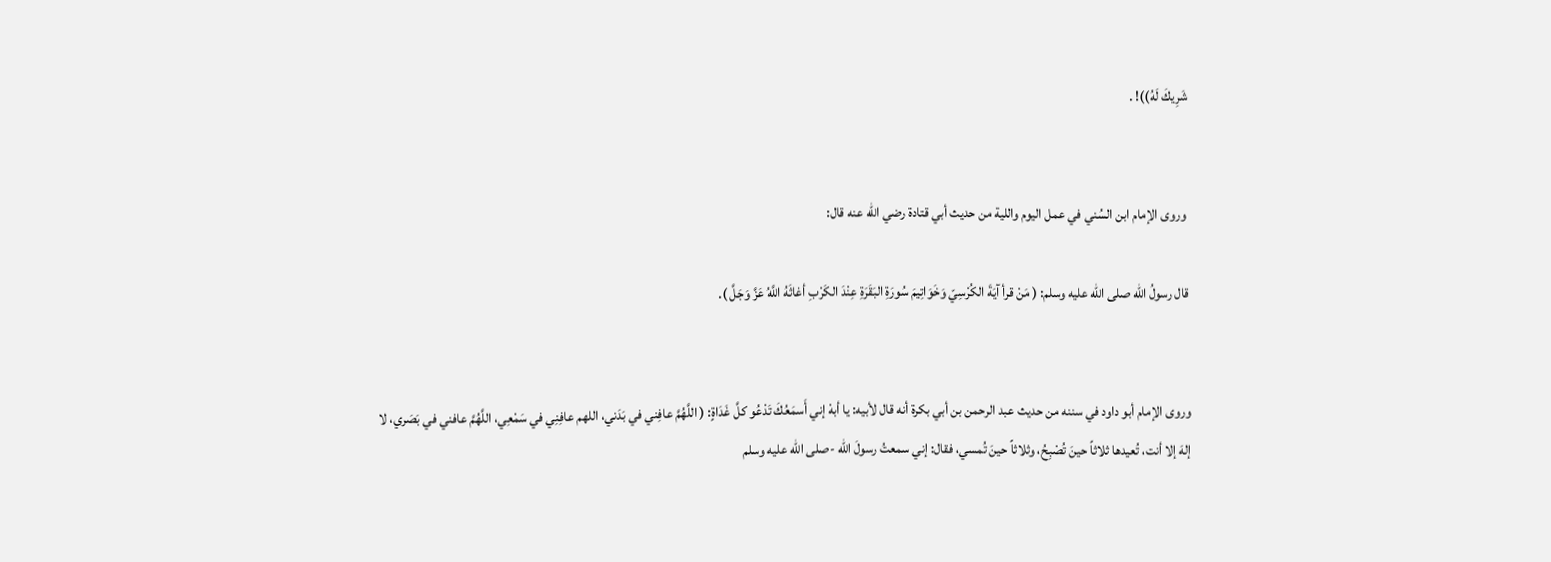شَرِيكَ لَهُ))! .


 وروى الإمام ابن السُني في عمل اليوم واللية من حديث أبي قتادة رضي اللّه عنه قال:

قال رسولُ اللّه صلى اللّه عليه وسلم: ( مَنْ قرأ آيَةَ الكُرْسِيّ وَخَوَاتِيمَ سُورَةِ البَقَرَةِ عِنْدَ الكَرْبِ أغاثَهُ اللَّهُ عَزَّ وَجَلَّ ).


وروى الإمام أبو داود في سننه من حديث عبد الرحمن بن أبي بكرة أنه قال لأبيه: يا أبهْ إني أَسمَعُكَ تَدْعُو كلَّ غَدَاةٍ: ( اللَّهُمَّ عافِني في بَدَني، اللهم عافِنِي في سَمْعِي، اللَّهُمَّ عافني في بَصَري، لا إلهَ إلا أنت، تُعيدها ثلاثاً حينَ تُصْبِحُ، وثلاثاً حينَ تُمسي، فقال: إني سمعتُ رسولَ الله -صلى الله عليه وسلم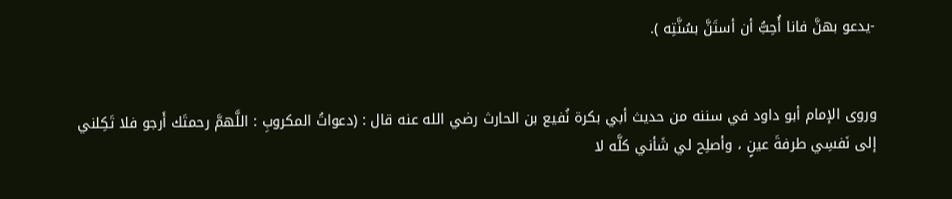-يدعو بهنَّ فانا أُحِبُّ أن أستَنَّ بسُنَّتِه ).


وروى الإمام أبو داود في سننه من حديث أبي بكرة نُفيع بن الحارث رضي الله عنه قال : (دعواتُ المكروبِ : اللَّهمَّ رحمتَك أَرجو فلا تَكِلني إلى نَفسِي طرفةَ عينٍ ، وأصلِح لي شَأني كلَّه لا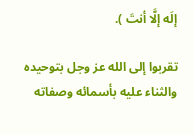إلَه إلَّا أنتَ ).

تقربوا إلى الله عز وجل بتوحيده والثناء عليه بأسمائه وصفاته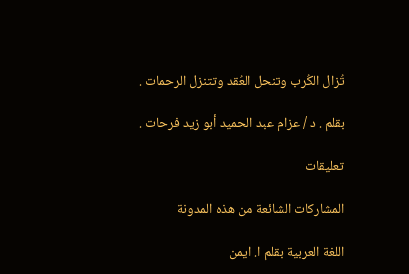تُزال الكُرب وتنحل العُقد وتتنزل الرحمات .

بقلم . د / عزام عبد الحميد أبو زيد فرحات .

تعليقات

المشاركات الشائعة من هذه المدونة

اللغة العربية بقلم ا. ايمن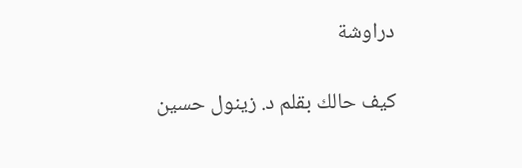دراوشة

كيف حالك بقلم د. زينول حسين